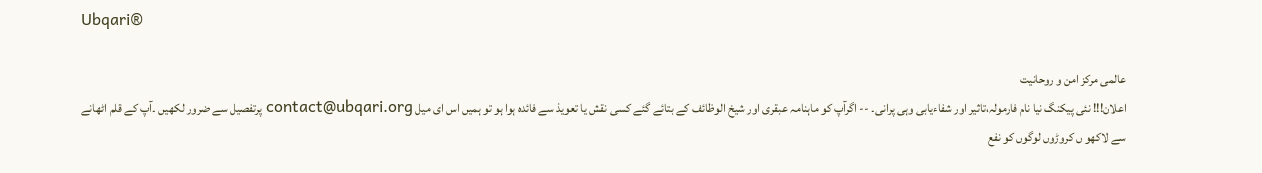Ubqari®

عالمی مرکز امن و روحانیت
اعلان!!! نئی پیکنگ نیا نام فارمولہ،تاثیر اور شفاءیابی وہی پرانی۔ -- اگرآپ کو ماہنامہ عبقری اور شیخ الوظائف کے بتائے گئے کسی نقش یا تعویذ سے فائدہ ہوا ہو تو ہمیں اس ای میل contact@ubqari.org پرتفصیل سے ضرور لکھیں ۔آپ کے قلم اٹھانے سے لاکھو ں کروڑوں لوگوں کو نفع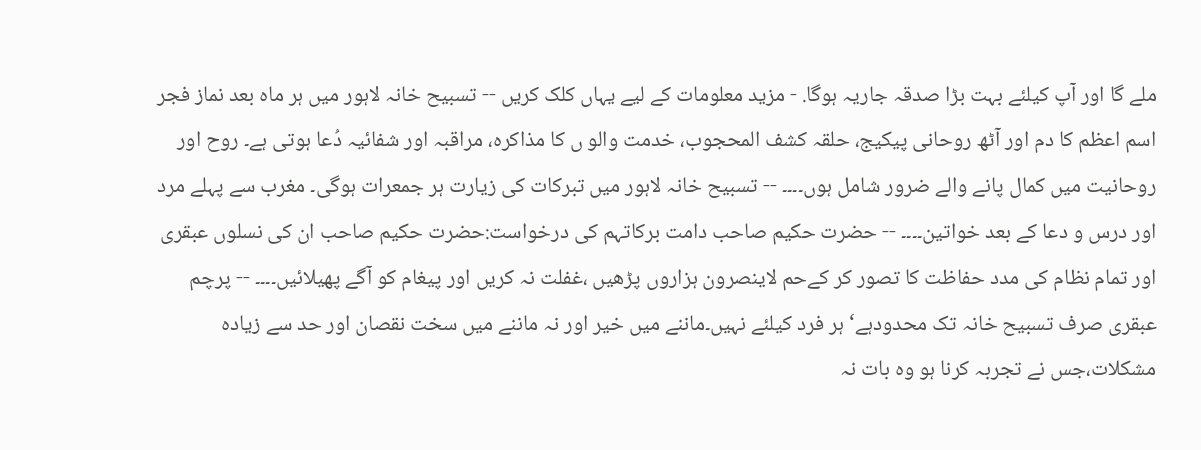ملے گا اور آپ کیلئے بہت بڑا صدقہ جاریہ ہوگا. - مزید معلومات کے لیے یہاں کلک کریں -- تسبیح خانہ لاہور میں ہر ماہ بعد نماز فجر اسم اعظم کا دم اور آٹھ روحانی پیکیج، حلقہ کشف المحجوب، خدمت والو ں کا مذاکرہ، مراقبہ اور شفائیہ دُعا ہوتی ہے۔ روح اور روحانیت میں کمال پانے والے ضرور شامل ہوں۔۔۔۔ -- تسبیح خانہ لاہور میں تبرکات کی زیارت ہر جمعرات ہوگی۔ مغرب سے پہلے مرد اور درس و دعا کے بعد خواتین۔۔۔۔ -- حضرت حکیم صاحب دامت برکاتہم کی درخواست:حضرت حکیم صاحب ان کی نسلوں عبقری اور تمام نظام کی مدد حفاظت کا تصور کر کےحم لاینصرون ہزاروں پڑھیں ،غفلت نہ کریں اور پیغام کو آگے پھیلائیں۔۔۔۔ -- پرچم عبقری صرف تسبیح خانہ تک محدودہے‘ ہر فرد کیلئے نہیں۔ماننے میں خیر اور نہ ماننے میں سخت نقصان اور حد سے زیادہ مشکلات،جس نے تجربہ کرنا ہو وہ بات نہ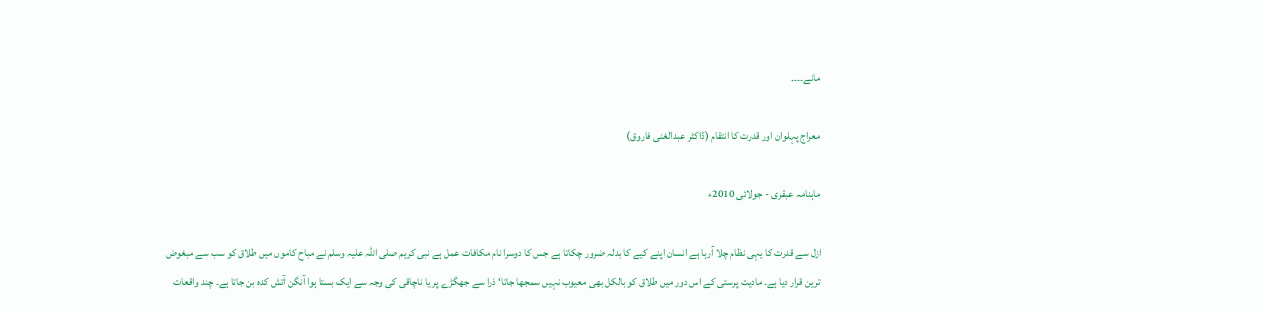مانے۔۔۔۔

معراج پہلوان اور قدرت کا انتقام (ڈاکٹر عبدالغنی فاروق)

ماہنامہ عبقری - جولائی 2010ء

ازل سے قدرت کا یہی نظام چلا آرہا ہے انسان اپنے کیے کا بدلہ ضرور چکاتا ہے جس کا دوسرا نام مکافات عمل ہے نبی کریم صلی اللہ علیہ وسلم نے مباح کاموں میں طلاق کو سب سے مبغوض ترین قرار دیا ہے۔ مادیت پرستی کے اس دور میں طلاق کو بالکل بھی معیوب نہیں سمجھا جاتا‘ ذرا سے جھگڑے پر یا ناچاقی کی وجہ سے ایک بستا ہوا آنگن آتش کدہ بن جاتا ہے۔ چند واقعات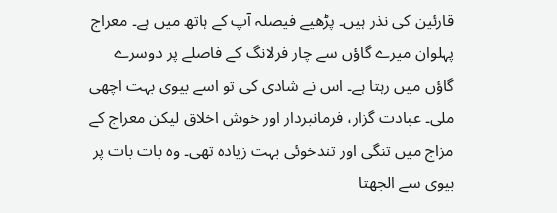قارئین کی نذر ہیں۔ پڑھیے فیصلہ آپ کے ہاتھ میں ہے۔ معراج پہلوان میرے گاؤں سے چار فرلانگ کے فاصلے پر دوسرے گاؤں میں رہتا ہے۔ اس نے شادی کی تو اسے بیوی بہت اچھی ملی۔ عبادت گزار، فرمانبردار اور خوش اخلاق لیکن معراج کے مزاج میں تنگی اور تندخوئی بہت زیادہ تھی۔ وہ بات بات پر بیوی سے الجھتا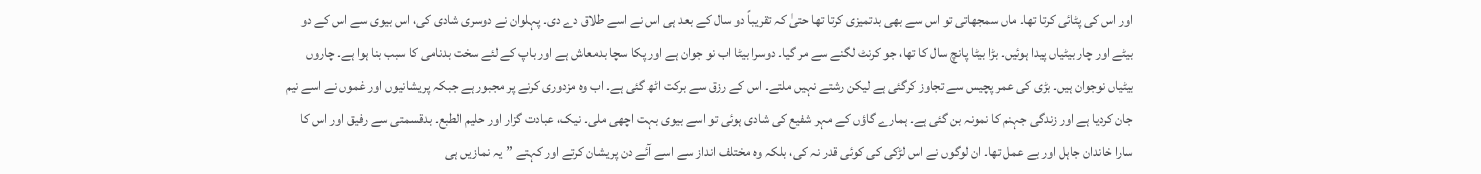اور اس کی پٹائی کرتا تھا۔ ماں سمجھاتی تو اس سے بھی بدتمیزی کرتا تھا حتیٰ کہ تقریباً دو سال کے بعد ہی اس نے اسے طلاق دے دی۔ پہلوان نے دوسری شادی کی، اس بیوی سے اس کے دو بیٹے اور چار بیٹیاں پیدا ہوئیں۔ بڑا بیٹا پانچ سال کا تھا، جو کرنٹ لگنے سے مر گیا۔ دوسرا بیٹا اب نو جوان ہے اور پکا سچا بدمعاش ہے اور باپ کے لئے سخت بدنامی کا سبب بنا ہوا ہے۔ چاروں بیٹیاں نوجوان ہیں۔ بڑی کی عمر پچیس سے تجاوز کرگئی ہے لیکن رشتے نہیں ملتے۔ اس کے رزق سے برکت اٹھ گئی ہے۔ اب وہ مزدوری کرنے پر مجبور ہے جبکہ پریشانیوں اور غموں نے اسے نیم جان کردیا ہے اور زندگی جہنم کا نمونہ بن گئی ہے۔ ہمارے گاؤں کے مہر شفیع کی شادی ہوئی تو اسے بیوی بہت اچھی ملی۔ نیک، عبادت گزار اور حلیم الطبع۔ بدقسمتی سے رفیق اور اس کا سارا خاندان جاہل اور بے عمل تھا۔ ان لوگوں نے اس لڑکی کی کوئی قدر نہ کی، بلکہ وہ مختلف انداز سے اسے آئے دن پریشان کرتے اور کہتے ”یہ نمازیں ہی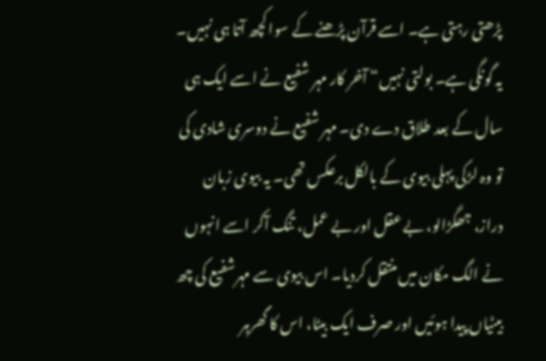پڑھتی رہتی ہے۔ اسے قرآن پڑھنے کے سوا کچھ آتا ہی نہیں۔ یہ گونگی ہے۔ بولتی نہیں“ آخر کار مہر شفیع نے اسے ایک ہی سال کے بعد طلاق دے دی۔ مہر شفیع نے دوسری شادی کی تو وہ لڑکی پہلی بیوی کے بالکل برعکس تھی۔ یہ بیوی زبان دراز، جھگڑالو، بے عقل اور بے عمل، تنگ آکر اسے انہوں نے الگ مکان میں منتقل کردیا۔ اس بیوی سے مہرشفیع کی چھ بیٹیاں پیدا ہوئیں اور صرف ایک بیٹا، اس کا گھرہر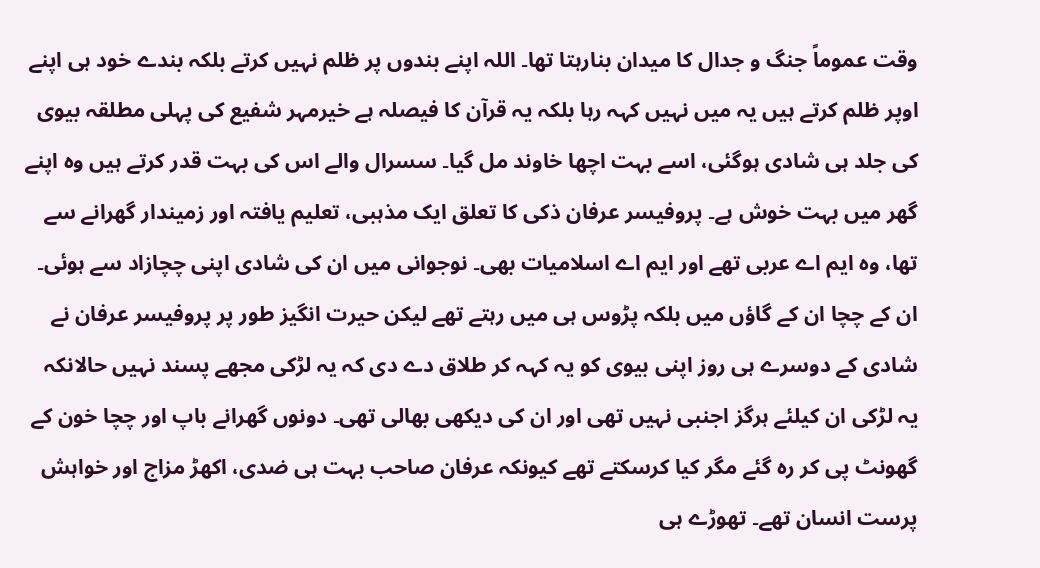وقت عموماً جنگ و جدال کا میدان بنارہتا تھا۔ اللہ اپنے بندوں پر ظلم نہیں کرتے بلکہ بندے خود ہی اپنے اوپر ظلم کرتے ہیں یہ میں نہیں کہہ رہا بلکہ یہ قرآن کا فیصلہ ہے خیرمہر شفیع کی پہلی مطلقہ بیوی کی جلد ہی شادی ہوگئی، اسے بہت اچھا خاوند مل گیا۔ سسرال والے اس کی بہت قدر کرتے ہیں وہ اپنے گھر میں بہت خوش ہے۔ پروفیسر عرفان ذکی کا تعلق ایک مذہبی، تعلیم یافتہ اور زمیندار گھرانے سے تھا، وہ ایم اے عربی تھے اور ایم اے اسلامیات بھی۔ نوجوانی میں ان کی شادی اپنی چچازاد سے ہوئی۔ ان کے چچا ان کے گاؤں میں بلکہ پڑوس ہی میں رہتے تھے لیکن حیرت انگیز طور پر پروفیسر عرفان نے شادی کے دوسرے ہی روز اپنی بیوی کو یہ کہہ کر طلاق دے دی کہ یہ لڑکی مجھے پسند نہیں حالانکہ یہ لڑکی ان کیلئے ہرگز اجنبی نہیں تھی اور ان کی دیکھی بھالی تھی۔ دونوں گھرانے باپ اور چچا خون کے گھونٹ پی کر رہ گئے مگر کیا کرسکتے تھے کیونکہ عرفان صاحب بہت ہی ضدی، اکھڑ مزاج اور خواہش پرست انسان تھے۔ تھوڑے ہی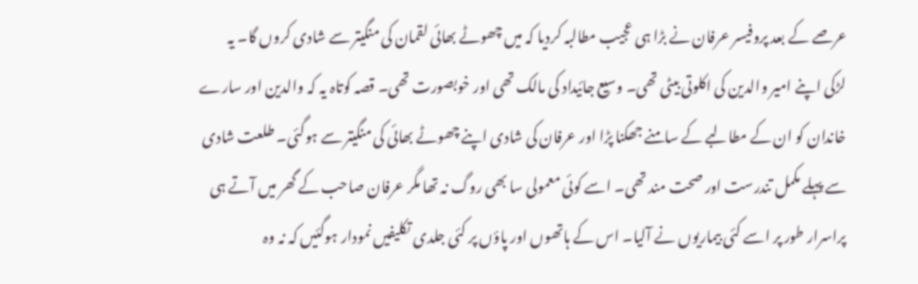عرصے کے بعد پروفیسر عرفان نے بڑا ہی عجیب مطالبہ کردیا کہ میں چھوٹے بھائی لقمان کی منگیتر سے شادی کروں گا۔ یہ لڑکی اپنے امیر والدین کی اکلوتی بیٹی تھی۔ وسیع جائیداد کی مالک تھی اور خوبصورت تھی۔ قصہ کوتاہ یہ کہ والدین اور سارے خاندان کو ان کے مطالبے کے سامنے جھکنا پڑا اور عرفان کی شادی اپنے چھوٹے بھائی کی منگیتر سے ہوگئی۔ طلعت شادی سے پہلے مکمل تندرست اور صحت مند تھی۔ اسے کوئی معمولی سا بھی روگ نہ تھا مگر عرفان صاحب کے گھر میں آتے ہی پراسرار طور پر اسے کئی بیماریوں نے آلیا۔ اس کے ہاتھوں اور پاؤں پر کئی جلدی تکلیفیں نمودار ہوگئیں کہ نہ وہ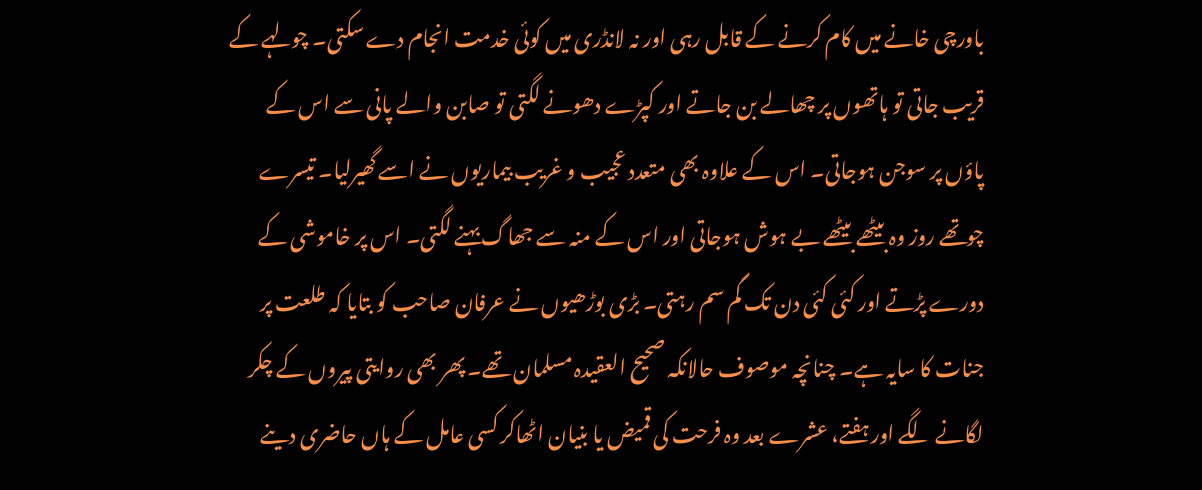باورچی خانے میں کام کرنے کے قابل رہی اور نہ لانڈری میں کوئی خدمت انجام دے سکتی۔ چولہے کے قریب جاتی تو ہاتھوں پر چھالے بن جاتے اور کپڑے دھونے لگتی تو صابن والے پانی سے اس کے پاؤں پر سوجن ہوجاتی۔ اس کے علاوہ بھی متعدد عجیب و غریب بیماریوں نے اسے گھیرلیا۔ تیسرے چوتھے روز وہ بیٹھے بیٹھے بے ہوش ہوجاتی اور اس کے منہ سے جھاگ بہنے لگتی۔ اس پر خاموشی کے دورے پڑتے اور کئی کئی دن تک گم سم رہتی۔ بڑی بوڑھیوں نے عرفان صاحب کو بتایا کہ طلعت پر جنات کا سایہ ہے۔ چنانچہ موصوف حالانکہ صحیح العقیدہ مسلمان تھے۔ پھر بھی روایتی پیروں کے چکر لگانے لگے اور ہفتے، عشرے بعد وہ فرحت کی قمیض یا بنیان اٹھاکر کسی عامل کے ہاں حاضری دینے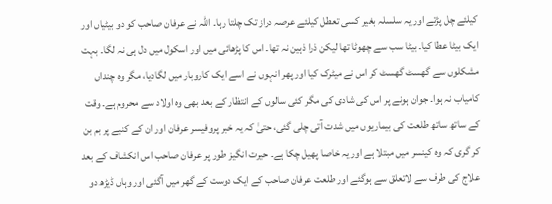کیلئے چل پڑتے اور یہ سلسلہ بغیر کسی تعطل کیلئے عرصہ دراز تک چلتا رہا۔ اللہ نے عرفان صاحب کو دو بیٹیاں اور ایک بیٹا عطا کیا۔ بیٹا سب سے چھوٹا تھا لیکن ذرا ذہین نہ تھا۔ اس کا پڑھائی میں اور اسکول میں دل ہی نہ لگا۔ بہت مشکلوں سے گھسٹ گھسٹ کر اس نے میٹرک کیا اور پھر انہوں نے اسے ایک کاروبار میں لگادیا، مگر وہ چنداں کامیاب نہ ہوا۔ جوان ہونے پر اس کی شادی کی مگر کئی سالوں کے انتظار کے بعد بھی وہ اولاد سے محروم ہے۔ وقت کے ساتھ ساتھ طلعت کی بیماریوں میں شدت آتی چلی گئی، حتیٰ کہ یہ خبر پروفیسر عرفان اور ان کے کنبے پر بم بن کر گری کہ وہ کینسر میں مبتلا ہے اور یہ خاصا پھیل چکا ہے۔ حیرت انگیز طور پر عرفان صاحب اس انکشاف کے بعد علاج کی طرف سے لاتعلق سے ہوگئے اور طلعت عرفان صاحب کے ایک دوست کے گھر میں آگئی اور وہاں ڈیڑھ دو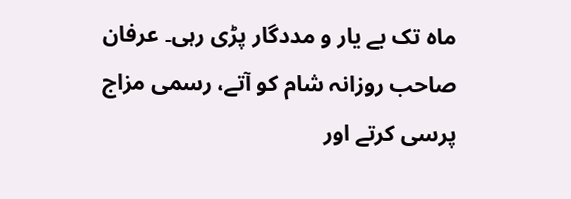ماہ تک بے یار و مددگار پڑی رہی۔ عرفان صاحب روزانہ شام کو آتے، رسمی مزاج پرسی کرتے اور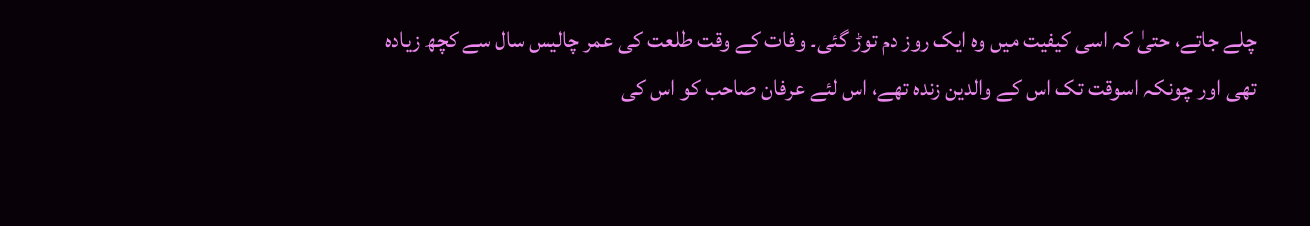چلے جاتے، حتیٰ کہ اسی کیفیت میں وہ ایک روز دم توڑ گئی۔ وفات کے وقت طلعت کی عمر چالیس سال سے کچھ زیادہ تھی اور چونکہ اسوقت تک اس کے والدین زندہ تھے، اس لئے عرفان صاحب کو اس کی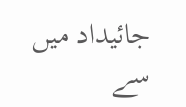جائیداد میں سے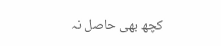کچھ بھی حاصل نہ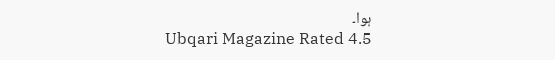ہوا۔
Ubqari Magazine Rated 4.5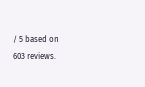/ 5 based on 603 reviews.